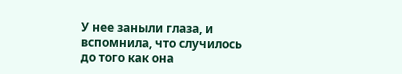У нее заныли глаза, и вспомнила, что случилось до того как она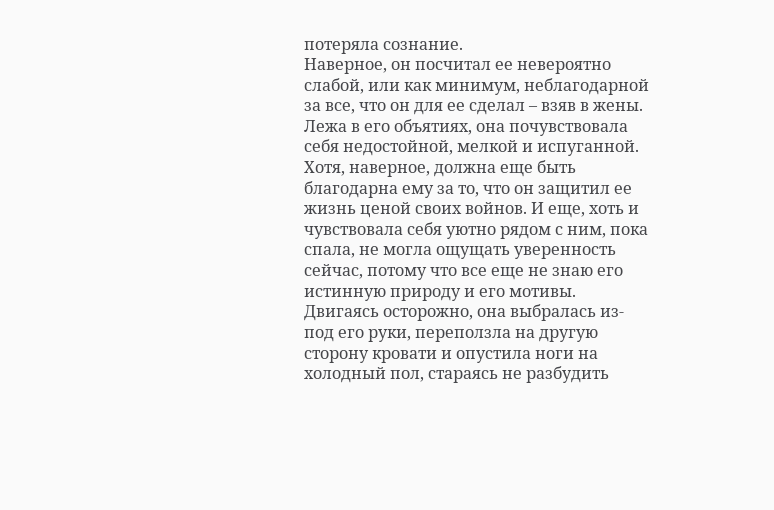потеряла сознание.
Наверное, он посчитал ее невероятно слабой, или как минимум, неблагодарной за все, что он для ее сделал – взяв в жены.
Лежа в его объятиях, она почувствовала себя недостойной, мелкой и испуганной. Хотя, наверное, должна еще быть благодарна ему за то, что он защитил ее жизнь ценой своих войнов. И еще, хоть и чувствовала себя уютно рядом с ним, пока спала, не могла ощущать уверенность сейчас, потому что все еще не знаю его истинную природу и его мотивы.
Двигаясь осторожно, она выбралась из-под его руки, переползла на другую сторону кровати и опустила ноги на холодный пол, стараясь не разбудить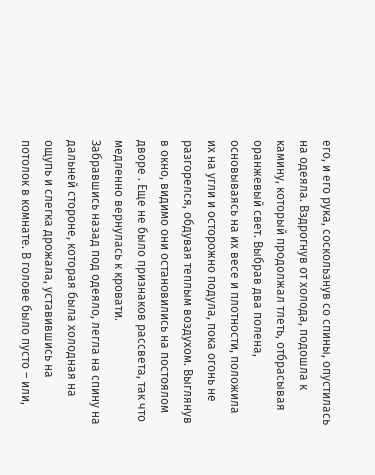его, и его рука, соскользнув со спины, опустилась на одеяла. Вздрогнув от холода, подошла к камину, который продолжал тлеть, отбрасывая оранжевый свет. Выбрав два полена, основываясь на их весе и плотности, положила их на угли и осторожно подула, пока огонь не разгорелся, обдувая теплым воздухом. Выглянув в окно, видимо они остановились на постоялом дворе . Еще не было признаков рассвета, так что медленно вернулась к кровати.
Забравшись назад под одеяло, легла на спину на дальней стороне, которая была холодная на ощупь и слегка дрожала, уставившись на потолок в комнате. В голове было пусто – или,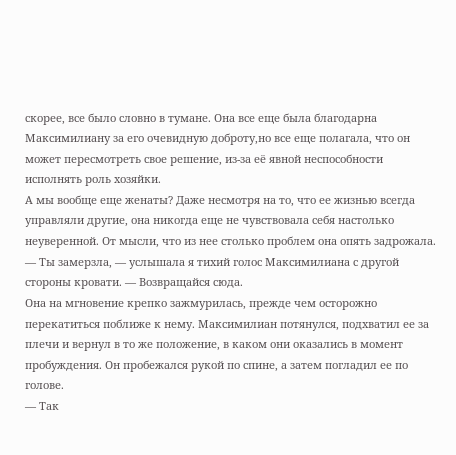скорее, все было словно в тумане. Она все еще была благодарна Максимилиану за его очевидную доброту,но все еще полагала, что он может пересмотреть свое решение, из-за её явной неспособности исполнять роль хозяйки.
А мы вообще еще женаты? Даже несмотря на то, что ее жизнью всегда управляли другие, она никогда еще не чувствовала себя настолько неуверенной. От мысли, что из нее столько проблем она опять задрожала.
— Ты замерзла, — услышала я тихий голос Максимилиана с другой стороны кровати. — Возвращайся сюда.
Она на мгновение крепко зажмурилась, прежде чем осторожно перекатиться поближе к нему. Максимилиан потянулся, подхватил ее за плечи и вернул в то же положение, в каком они оказались в момент пробуждения. Он пробежался рукой по спине, а затем погладил ее по голове.
— Так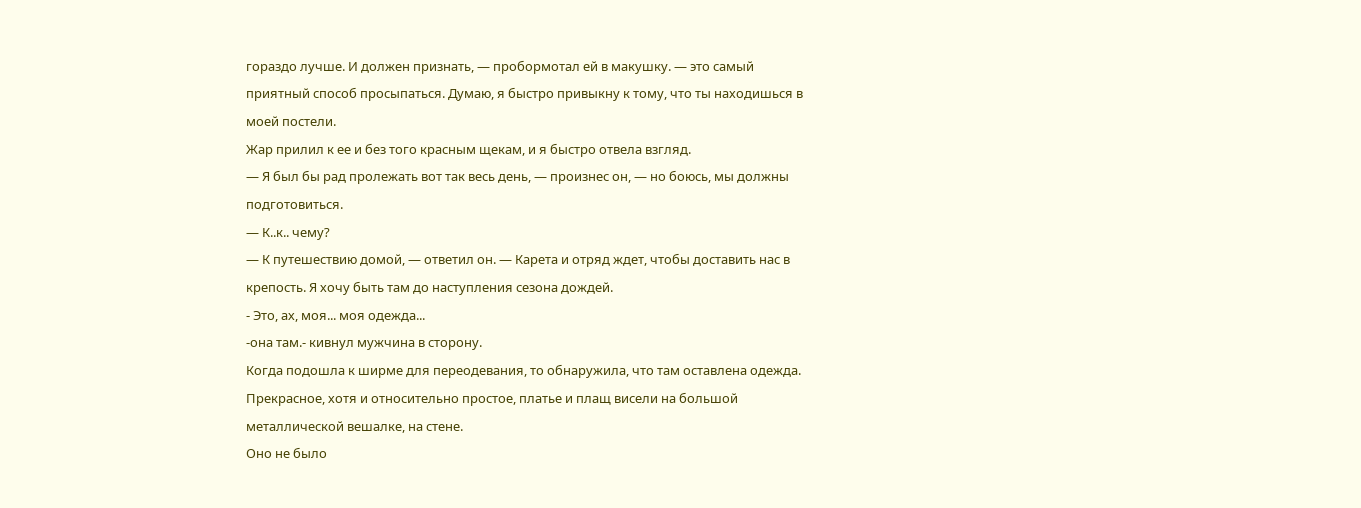гораздо лучше. И должен признать, — пробормотал ей в макушку. — это самый приятный способ просыпаться. Думаю, я быстро привыкну к тому, что ты находишься в моей постели.
Жар прилил к ее и без того красным щекам, и я быстро отвела взгляд.
— Я был бы рад пролежать вот так весь день, — произнес он, — но боюсь, мы должны подготовиться.
— К..к.. чему?
— К путешествию домой, — ответил он. — Карета и отряд ждет, чтобы доставить нас в крепость. Я хочу быть там до наступления сезона дождей.
- Это, ах, моя... моя одежда...
-она там.- кивнул мужчина в сторону.
Когда подошла к ширме для переодевания, то обнаружила, что там оставлена одежда. Прекрасное, хотя и относительно простое, платье и плащ висели на большой металлической вешалке, на стене.
Оно не было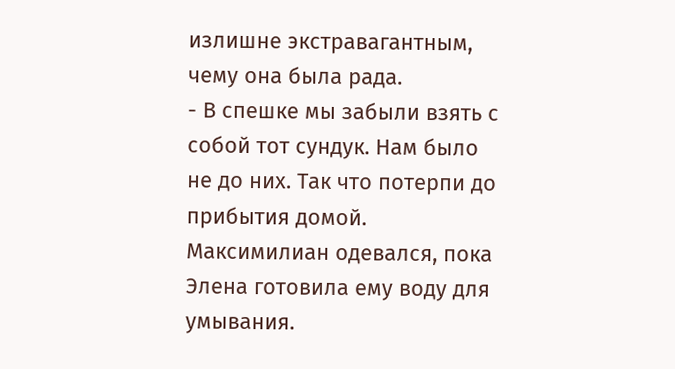излишне экстравагантным, чему она была рада.
- В спешке мы забыли взять с собой тот сундук. Нам было не до них. Так что потерпи до прибытия домой.
Максимилиан одевался, пока Элена готовила ему воду для умывания.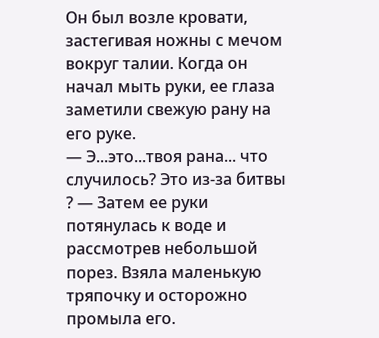Он был возле кровати, застегивая ножны с мечом вокруг талии. Когда он начал мыть руки, ее глаза заметили свежую рану на его руке.
— Э...это...твоя рана... что случилось? Это из-за битвы ? — Затем ее руки потянулась к воде и рассмотрев небольшой порез. Взяла маленькую тряпочку и осторожно промыла его.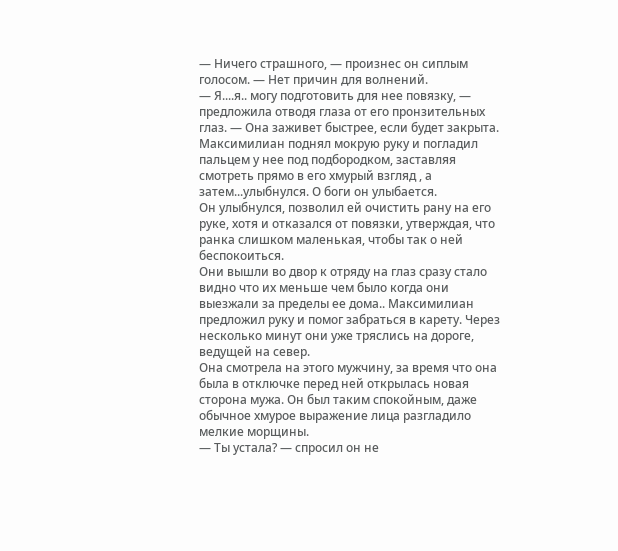— Ничего страшного, — произнес он сиплым голосом. — Нет причин для волнений.
— Я....я.. могу подготовить для нее повязку, — предложила отводя глаза от его пронзительных глаз. — Она заживет быстрее, если будет закрыта.
Максимилиан поднял мокрую руку и погладил пальцем у нее под подбородком, заставляя смотреть прямо в его хмурый взгляд , а затем...улыбнулся. О боги он улыбается.
Он улыбнулся, позволил ей очистить рану на его руке, хотя и отказался от повязки, утверждая, что ранка слишком маленькая, чтобы так о ней беспокоиться.
Они вышли во двор к отряду на глаз сразу стало видно что их меньше чем было когда они выезжали за пределы ее дома.. Максимилиан предложил руку и помог забраться в карету. Через несколько минут они уже тряслись на дороге, ведущей на север.
Она смотрела на этого мужчину, за время что она была в отключке перед ней открылась новая сторона мужа. Он был таким спокойным, даже обычное хмурое выражение лица разгладило мелкие морщины.
— Ты устала? — спросил он не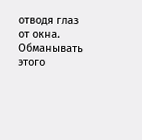отводя глаз от окна. Обманывать этого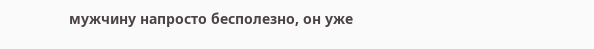мужчину напросто бесполезно, он уже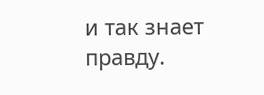и так знает правду.